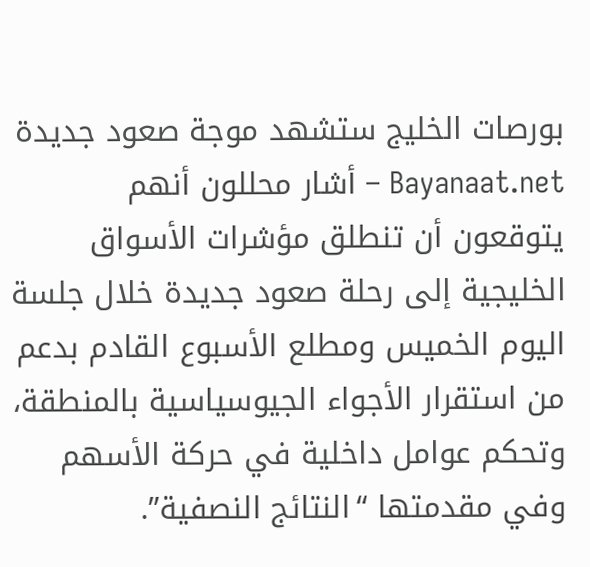بورصات الخليج ستشهد موجة صعود جديدة
Bayanaat.net – أشار محللون أنهم يتوقعون أن تنطلق مؤشرات الأسواق الخليجية إلى رحلة صعود جديدة خلال جلسة اليوم الخميس ومطلع الأسبوع القادم بدعم من استقرار الأجواء الجيوسياسية بالمنطقة، وتحكم عوامل داخلية في حركة الأسهم وفي مقدمتها “النتائج النصفية”.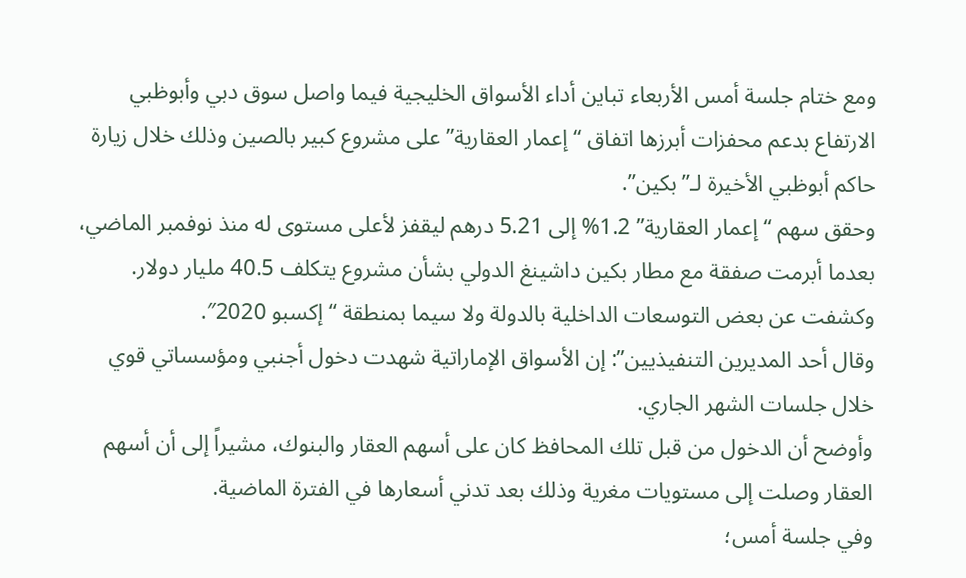ومع ختام جلسة أمس الأربعاء تباين أداء الأسواق الخليجية فيما واصل سوق دبي وأبوظبي الارتفاع بدعم محفزات أبرزها اتفاق “إعمار العقارية” على مشروع كبير بالصين وذلك خلال زيارة حاكم أبوظبي الأخيرة لـ”بكين”.
وحقق سهم “إعمار العقارية” 1.2% إلى 5.21 درهم ليقفز لأعلى مستوى له منذ نوفمبر الماضي، بعدما أبرمت صفقة مع مطار بكين داشينغ الدولي بشأن مشروع يتكلف 40.5 مليار دولار. وكشفت عن بعض التوسعات الداخلية بالدولة ولا سيما بمنطقة “إكسبو 2020″.
وقال أحد المديرين التنفيذيين”: إن الأسواق الإماراتية شهدت دخول أجنبي ومؤسساتي قوي خلال جلسات الشهر الجاري.
وأوضح أن الدخول من قبل تلك المحافظ كان على أسهم العقار والبنوك، مشيراً إلى أن أسهم العقار وصلت إلى مستويات مغرية وذلك بعد تدني أسعارها في الفترة الماضية.
وفي جلسة أمس؛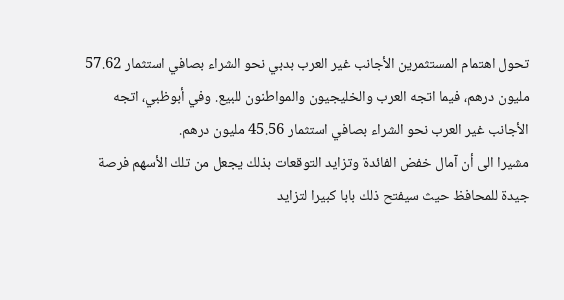تحول اهتمام المستثمرين الأجانب غير العرب بدبي نحو الشراء بصافي استثمار 57.62 مليون درهم، فيما اتجه العرب والخليجيون والمواطنون للبيع. وفي أبوظبي، اتجه الأجانب غير العرب نحو الشراء بصافي استثمار 45.56 مليون درهم.
مشيرا الى أن آمال خفض الفائدة وتزايد التوقعات بذلك يجعل من تلك الأسهم فرصة جيدة للمحافظ حيث سيفتح ذلك بابا كبيرا لتزايد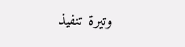وتيرة تنفيذ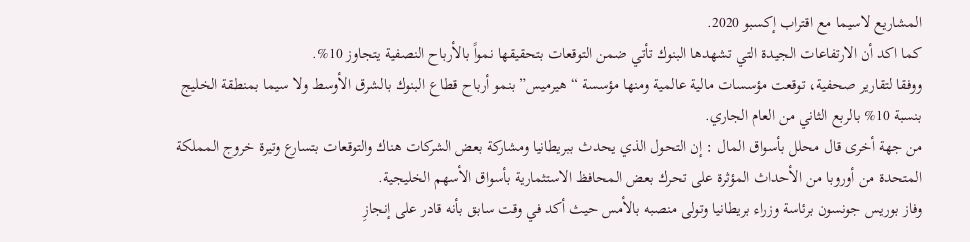المشاريع لاسيما مع اقتراب إكسبو 2020.
كما اكد أن الارتفاعات الجيدة التي تشهدها البنوك تأتي ضمن التوقعات بتحقيقها نمواً بالأرباح النصفية يتجاوز 10%.
ووفقا لتقارير صحفية، توقعت مؤسسات مالية عالمية ومنها مؤسسة “هيرميس” بنمو أرباح قطاع البنوك بالشرق الأوسط ولا سيما بمنطقة الخليج بنسبة 10% بالربع الثاني من العام الجاري.
من جهة أخرى قال محلل بأسواق المال : إن التحول الذي يحدث ببريطانيا ومشاركة بعض الشركات هناك والتوقعات بتسارع وتيرة خروج المملكة المتحدة من أوروبا من الأحداث المؤثرة على تحرك بعض المحافظ الاستثمارية بأسواق الأسهم الخليجية.
وفاز بوريس جونسون برئاسة وزراء بريطانيا وتولى منصبه بالأمس حيث أكد في وقت سابق بأنه قادر على إنجازِ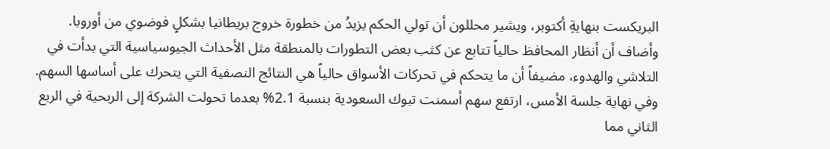البريكست بنهايةِ أكتوبر، ويشير محللون أن تولي الحكم يزيدُ من خطورة خروج بريطانيا بشكلٍ فوضوي من أوروبا.
وأضاف أن أنظار المحافظ حالياً تتابع عن كثب بعض التطورات بالمنطقة مثل الأحداث الجيوسياسية التي بدأت في التلاشي والهدوء، مضيفاً أن ما يتحكم في تحركات الأسواق حالياً هي النتائج النصفية التي يتحرك على أساسها السهم.
وفي نهاية جلسة الأمس، ارتفع سهم أسمنت تبوك السعودية بنسبة 2.1% بعدما تحولت الشركة إلى الربحية في الربع الثاني مما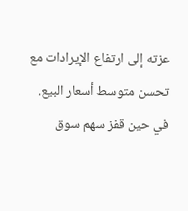عزته إلى ارتفاع الإيرادات مع تحسن متوسط أسعار البيع.
في حين قفز سهم سوق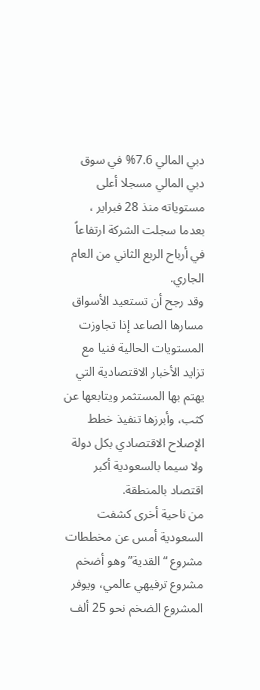دبي المالي 7.6% في سوق دبي المالي مسجلا أعلى مستوياته منذ 28 فبراير ، بعدما سجلت الشركة ارتفاعاً في أرباح الربع الثاني من العام الجاري.
وقد رجح أن تستعيد الأسواق مسارها الصاعد إذا تجاوزت المستويات الحالية فنيا مع تزايد الأخبار الاقتصادية التي يهتم بها المستثمر ويتابعها عن كثب، وأبرزها تنفيذ خطط الإصلاح الاقتصادي بكل دولة ولا سيما بالسعودية أكبر اقتصاد بالمنطقة.
من ناحية أخرى كشفت السعودية أمس عن مخططات مشروع “القدية” وهو أضخم مشروع ترفيهي عالمي، ويوفر المشروع الضخم نحو 25 ألف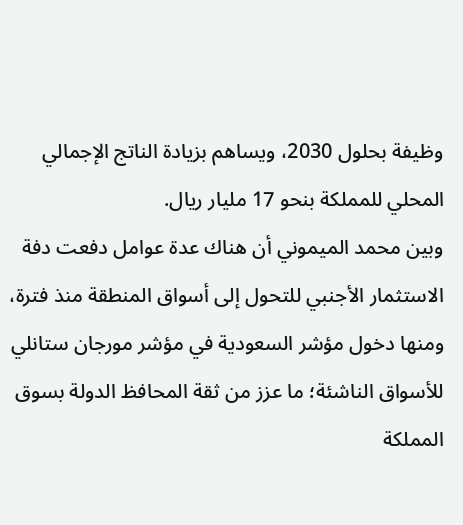وظيفة بحلول 2030، ويساهم بزيادة الناتج الإجمالي المحلي للمملكة بنحو 17 مليار ريال.
وبين محمد الميموني أن هناك عدة عوامل دفعت دفة الاستثمار الأجنبي للتحول إلى أسواق المنطقة منذ فترة، ومنها دخول مؤشر السعودية في مؤشر مورجان ستانلي للأسواق الناشئة؛ ما عزز من ثقة المحافظ الدولة بسوق المملكة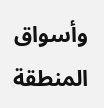وأسواق المنطقة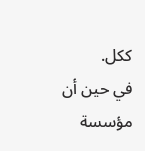ككل.
في حين أن مؤسسة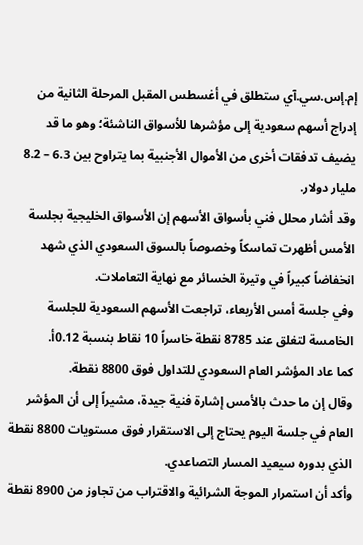إم.إس.سي.آي ستطلق في أغسطس المقبل المرحلة الثانية من إدراج أسهم سعودية إلى مؤشرها للأسواق الناشئة؛ وهو ما قد يضيف تدفقات أخرى من الأموال الأجنبية بما يتراوح بين 6.3 – 8.2 مليار دولار.
وقد أشار محلل فني بأسواق الأسهم إن الأسواق الخليجية بجلسة الأمس أظهرت تماسكاً وخصوصاً بالسوق السعودي الذي شهد انخفاضاً كبيراً في وتيرة الخسائر مع نهاية التعاملات.
وفي جلسة أمس الأربعاء، تراجعت الأسهم السعودية للجلسة الخامسة لتغلق عند 8785 نقطة خاسراً 10 نقاط بنسبة 0.12أ.
كما عاد المؤشر العام السعودي للتداول فوق 8800 نقطة.
وقال إن ما حدث بالأمس إشارة فنية جيدة، مشيراً إلى أن المؤشر العام في جلسة اليوم يحتاج إلى الاستقرار فوق مستويات 8800 نقطة الذي بدوره سيعيد المسار التصاعدي.
وأكد أن استمرار الموجة الشرائية والاقتراب من تجاوز من 8900 نقطة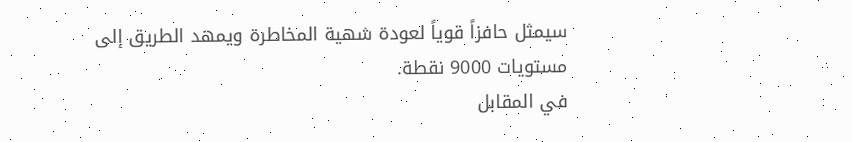سيمثل حافزاً قوياً لعودة شهية المخاطرة ويمهد الطريق إلى مستويات 9000 نقطة.
في المقابل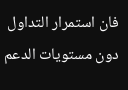فان استمرار التداول دون مستويات الدعم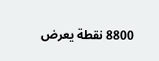8800 نقطة يعرض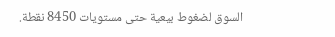السوق لضغوط بيعية حتى مستويات 8450 نقطة.